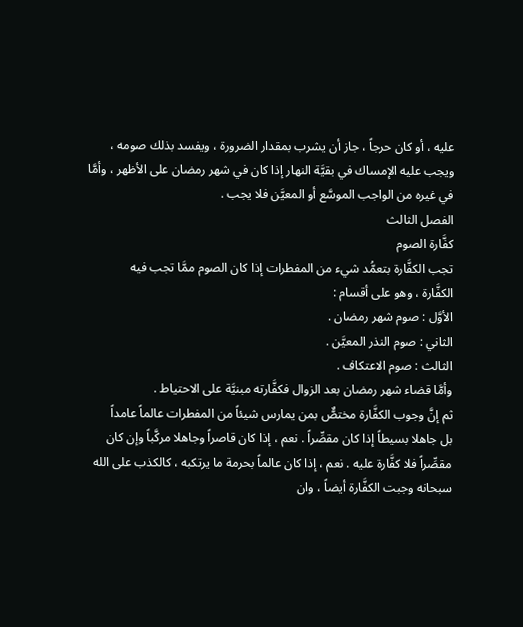عليه ، أو كان حرجاً ، جاز أن يشرب بمقدار الضرورة ، ويفسد بذلك صومه ،
ويجب عليه الإمساك في بقيَّة النهار إذا كان في شهر رمضان على الأظهر ، وأمَّا
في غيره من الواجب الموسَّع أو المعيَّن فلا يجب .
الفصل الثالث
كفَّارة الصوم
تجب الكفَّارة بتعمُّد شيء من المفطرات إذا كان الصوم ممَّا تجب فيه
الكفَّارة ، وهو على أقسام :
الأوَّل : صوم شهر رمضان .
الثاني : صوم النذر المعيَّن .
الثالث : صوم الاعتكاف .
وأمَّا قضاء شهر رمضان بعد الزوال فكفَّارته مبنيَّة على الاحتياط .
ثم إنَّ وجوب الكفَّارة مختصٌّ بمن يمارس شيئاً من المفطرات عالماً عامداً
بل جاهلا بسيطاً إذا كان مقصِّراً . نعم ، إذا كان قاصراً وجاهلا مركَّباً وإن كان
مقصِّراً فلا كفَّارة عليه . نعم ، إذا كان عالماً بحرمة ما يرتكبه ، كالكذب على الله
سبحانه وجبت الكفَّارة أيضاً ، وان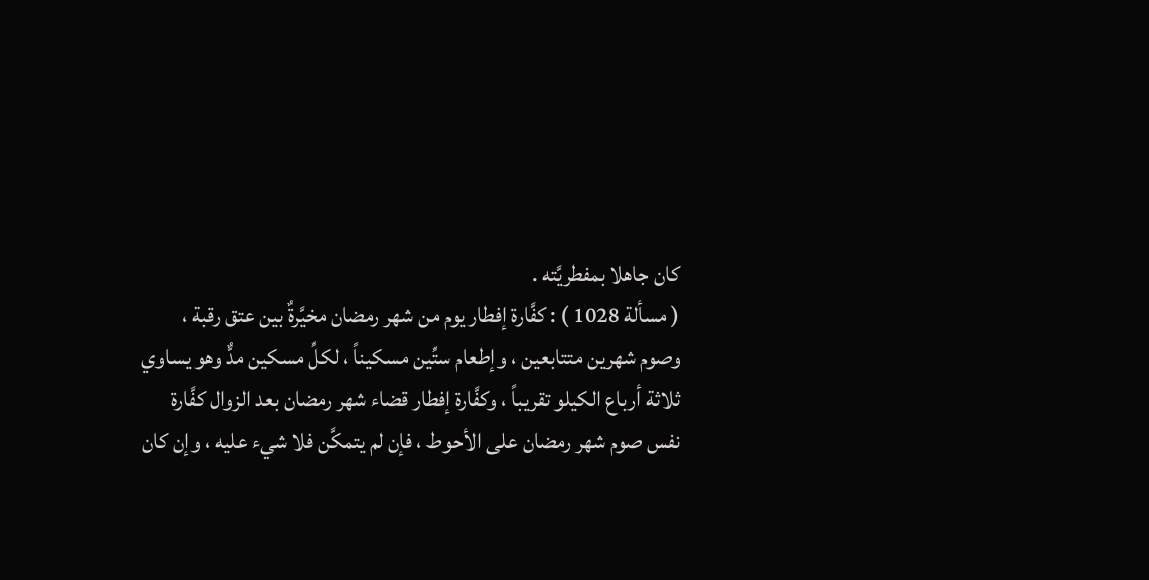كان جاهلا بمفطريَّته .
( مسألة 1028 ) : كفَّارة إفطار يوم من شهر رمضان مخيَّرةٌ بين عتق رقبة ،
وصوم شهرين متتابعين ، وإطعام ستِّين مسكيناً ، لكلِّ مسكين مدٌّ وهو يساوي
ثلاثة أرباع الكيلو تقريباً ، وكفَّارة إفطار قضاء شهر رمضان بعد الزوال كفَّارة
نفس صوم شهر رمضان على الأحوط ، فإن لم يتمكَّن فلا شيء عليه ، وإن كان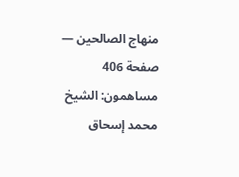منهاج الصالحين — صفحة 406
مساهمون: الشيخ محمد إسحاق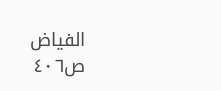الفياض
ص٤٠٦